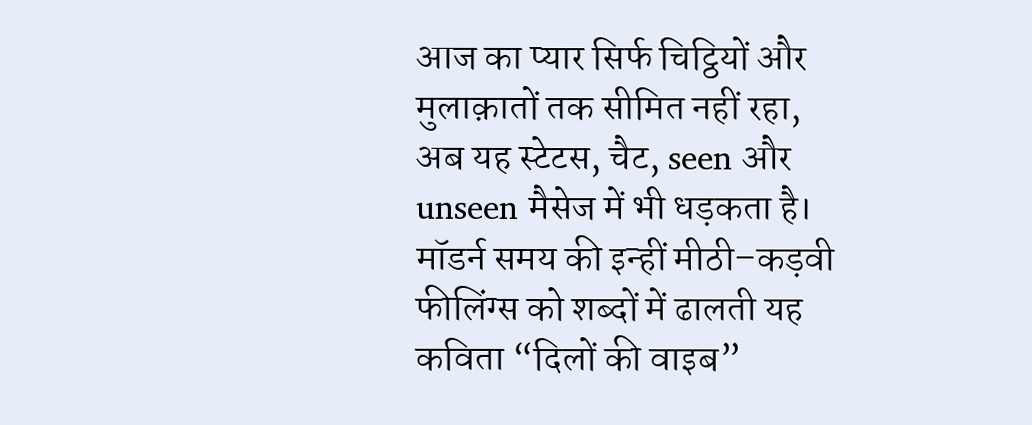आज का प्यार सिर्फ चिट्ठियों और मुलाक़ातों तक सीमित नहीं रहा, अब यह स्टेटस, चैट, seen और unseen मैसेज में भी धड़कता है। मॉडर्न समय की इन्हीं मीठी–कड़वी फीलिंग्स को शब्दों में ढालती यह कविता “दिलों की वाइब”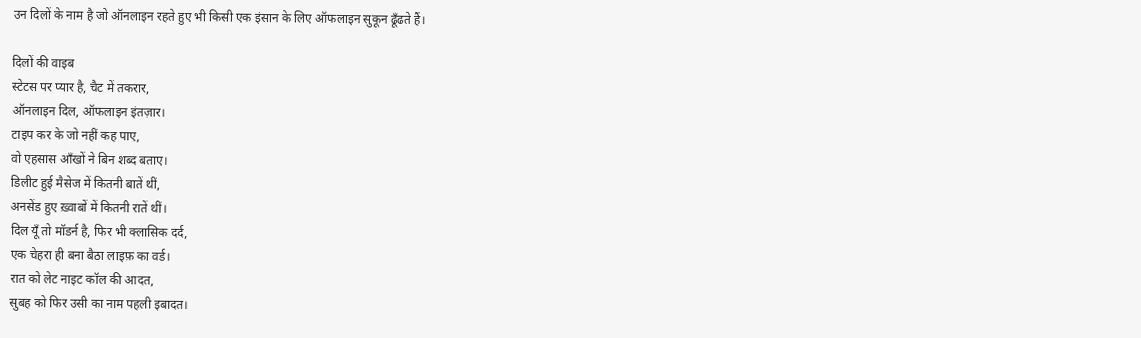उन दिलों के नाम है जो ऑनलाइन रहते हुए भी किसी एक इंसान के लिए ऑफलाइन सुकून ढूँढते हैं।

दिलों की वाइब
स्टेटस पर प्यार है, चैट में तकरार,
ऑनलाइन दिल, ऑफलाइन इंतज़ार।
टाइप कर के जो नहीं कह पाए,
वो एहसास आँखों ने बिन शब्द बताए।
डिलीट हुई मैसेज में कितनी बातें थीं,
अनसेंड हुए ख़्वाबों में कितनी रातें थीं।
दिल यूँ तो मॉडर्न है, फिर भी क्लासिक दर्द,
एक चेहरा ही बना बैठा लाइफ़ का वर्ड।
रात को लेट नाइट कॉल की आदत,
सुबह को फिर उसी का नाम पहली इबादत।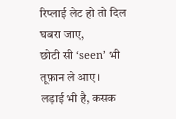रिप्लाई लेट हो तो दिल घबरा जाए,
छोटी सी ‘seen’ भी तूफ़ान ले आए।
लड़ाई भी है, कसक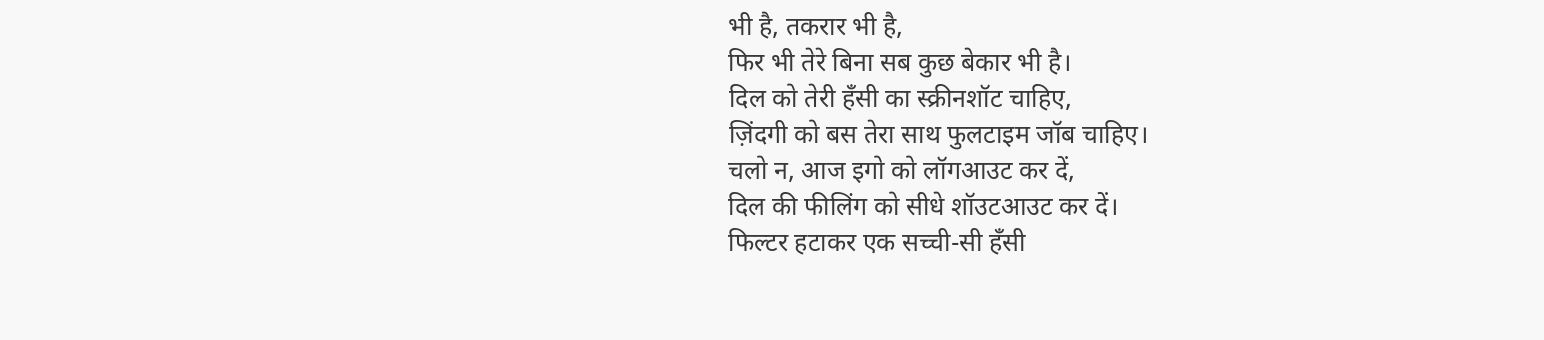भी है, तकरार भी है,
फिर भी तेरे बिना सब कुछ बेकार भी है।
दिल को तेरी हँसी का स्क्रीनशॉट चाहिए,
ज़िंदगी को बस तेरा साथ फुलटाइम जॉब चाहिए।
चलो न, आज इगो को लॉगआउट कर दें,
दिल की फीलिंग को सीधे शॉउटआउट कर दें।
फिल्टर हटाकर एक सच्ची-सी हँसी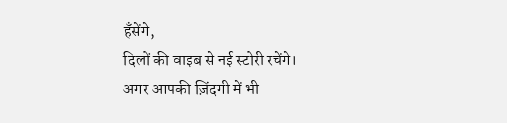हँसेंगे,
दिलों की वाइब से नई स्टोरी रचेंगे।
अगर आपकी ज़िंदगी में भी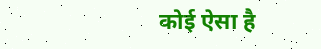कोई ऐसा है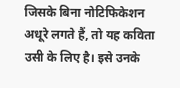जिसके बिना नोटिफिकेशन अधूरे लगते हैं, तो यह कविता उसी के लिए है। इसे उनके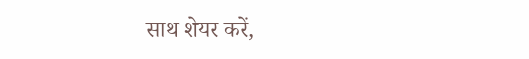साथ शेयर करें,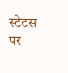स्टेटस पर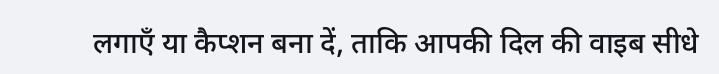लगाएँ या कैप्शन बना दें, ताकि आपकी दिल की वाइब सीधे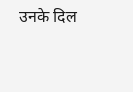उनके दिल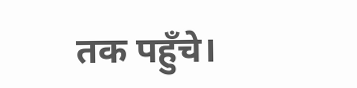तक पहुँचे।